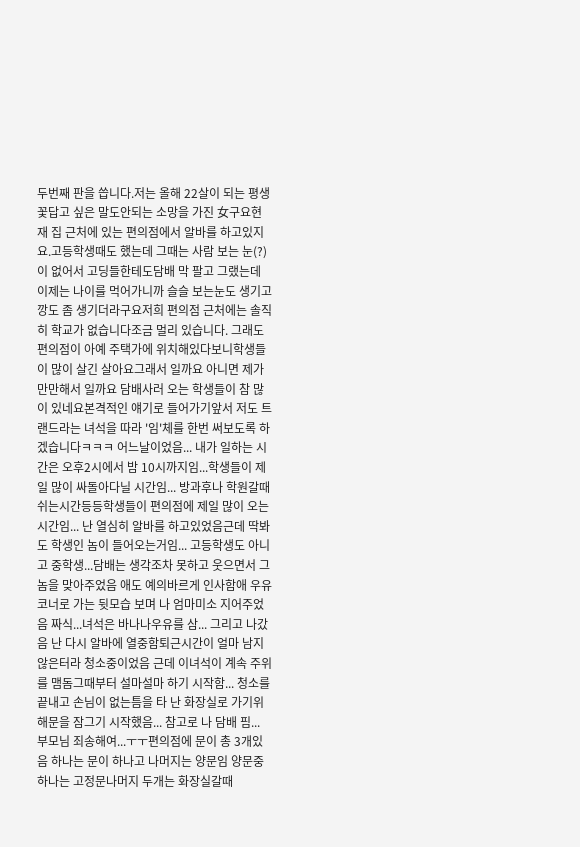두번째 판을 씁니다.저는 올해 22살이 되는 평생 꽃답고 싶은 말도안되는 소망을 가진 女구요현재 집 근처에 있는 편의점에서 알바를 하고있지요.고등학생때도 했는데 그때는 사람 보는 눈(?)이 없어서 고딩들한테도담배 막 팔고 그랬는데 이제는 나이를 먹어가니까 슬슬 보는눈도 생기고 깡도 좀 생기더라구요저희 편의점 근처에는 솔직히 학교가 없습니다조금 멀리 있습니다. 그래도 편의점이 아예 주택가에 위치해있다보니학생들이 많이 살긴 살아요그래서 일까요 아니면 제가 만만해서 일까요 담배사러 오는 학생들이 참 많이 있네요본격적인 얘기로 들어가기앞서 저도 트랜드라는 녀석을 따라 '임'체를 한번 써보도록 하겠습니다ㅋㅋㅋ 어느날이었음... 내가 일하는 시간은 오후2시에서 밤 10시까지임...학생들이 제일 많이 싸돌아다닐 시간임... 방과후나 학원갈때 쉬는시간등등학생들이 편의점에 제일 많이 오는 시간임... 난 열심히 알바를 하고있었음근데 딱봐도 학생인 놈이 들어오는거임... 고등학생도 아니고 중학생...담배는 생각조차 못하고 웃으면서 그 놈을 맞아주었음 애도 예의바르게 인사함애 우유코너로 가는 뒷모습 보며 나 엄마미소 지어주었음 짜식...녀석은 바나나우유를 삼... 그리고 나갔음 난 다시 알바에 열중함퇴근시간이 얼마 남지 않은터라 청소중이었음 근데 이녀석이 계속 주위를 맴돔그때부터 설마설마 하기 시작함... 청소를 끝내고 손님이 없는틈을 타 난 화장실로 가기위해문을 잠그기 시작했음... 참고로 나 담배 핌... 부모님 죄송해여...ㅜㅜ편의점에 문이 총 3개있음 하나는 문이 하나고 나머지는 양문임 양문중 하나는 고정문나머지 두개는 화장실갈때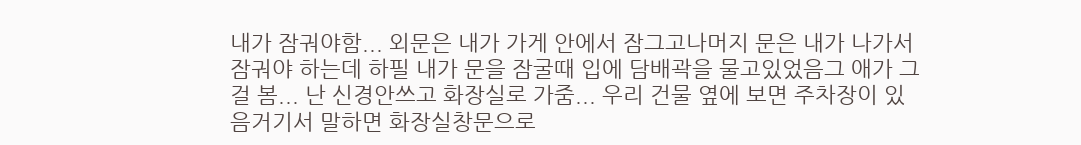내가 잠궈야함... 외문은 내가 가게 안에서 잠그고나머지 문은 내가 나가서 잠궈야 하는데 하필 내가 문을 잠굴때 입에 담배곽을 물고있었음그 애가 그걸 봄... 난 신경안쓰고 화장실로 가줌... 우리 건물 옆에 보면 주차장이 있음거기서 말하면 화장실창문으로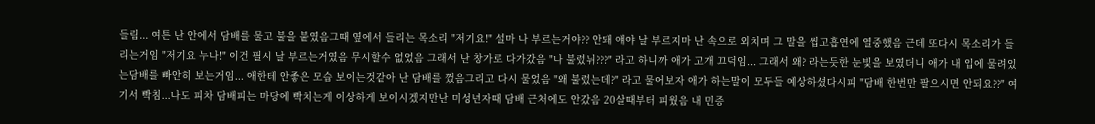들림... 여튼 난 안에서 담배를 물고 불을 붙였음그때 옆에서 들리는 목소리 "저기요!" 설마 나 부르는거야?? 안돼 얘야 날 부르지마 난 속으로 외치며 그 말을 씹고흡연에 열중했음 근데 또다시 목소리가 들리는거임 "저기요 누나!" 이건 필시 날 부르는거였음 무시할수 없었음 그래서 난 창가로 다가갔음 "나 불렀뉘???" 라고 하니까 애가 고개 끄덕임... 그래서 왜? 라는듯한 눈빛을 보였더니 애가 내 입에 물려있는담배를 빠안히 보는거임... 애한테 안좋은 모습 보이는것같아 난 담배를 껐음그리고 다시 물었음 "왜 불렀는데?" 라고 물어보자 애가 하는말이 모두들 예상하셨다시피 "담배 한번만 팔으시면 안되요??" 여기서 빡침...나도 피차 담배피는 마당에 빡치는게 이상하게 보이시겠지만난 미성년자때 담배 근처에도 안갔음 20살때부터 피웠음 내 민증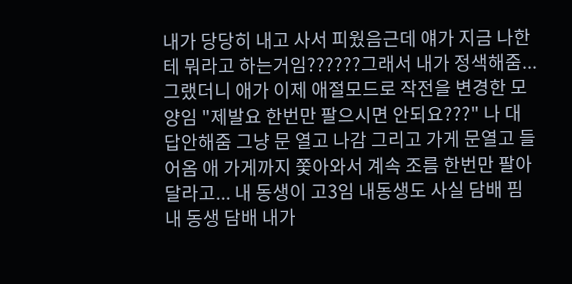내가 당당히 내고 사서 피웠음근데 얘가 지금 나한테 뭐라고 하는거임??????그래서 내가 정색해줌... 그랬더니 애가 이제 애절모드로 작전을 변경한 모양임 "제발요 한번만 팔으시면 안되요???" 나 대답안해줌 그냥 문 열고 나감 그리고 가게 문열고 들어옴 애 가게까지 쫓아와서 계속 조름 한번만 팔아달라고... 내 동생이 고3임 내동생도 사실 담배 핌내 동생 담배 내가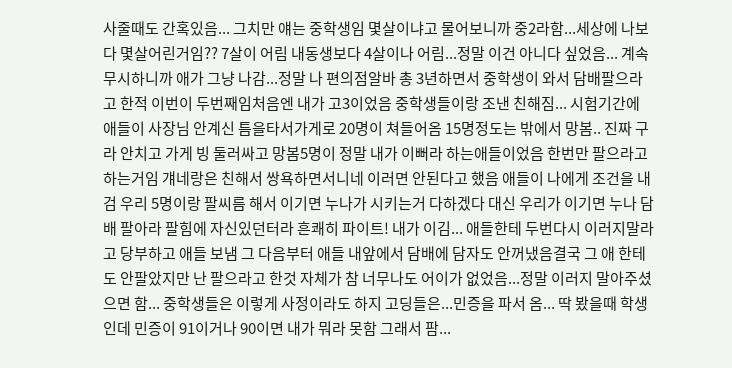사줄때도 간혹있음... 그치만 얘는 중학생임 몇살이냐고 물어보니까 중2라함...세상에 나보다 몇살어린거임?? 7살이 어림 내동생보다 4살이나 어림...정말 이건 아니다 싶었음... 계속 무시하니까 애가 그냥 나감...정말 나 편의점알바 총 3년하면서 중학생이 와서 담배팔으라고 한적 이번이 두번째임처음엔 내가 고3이었음 중학생들이랑 조낸 친해짐... 시험기간에 애들이 사장님 안계신 틈을타서가게로 20명이 쳐들어옴 15명정도는 밖에서 망봄.. 진짜 구라 안치고 가게 빙 둘러싸고 망봄5명이 정말 내가 이뻐라 하는애들이었음 한번만 팔으라고 하는거임 걔네랑은 친해서 쌍욕하면서니네 이러면 안된다고 했음 애들이 나에게 조건을 내검 우리 5명이랑 팔씨름 해서 이기면 누나가 시키는거 다하겠다 대신 우리가 이기면 누나 담배 팔아라 팔힘에 자신있던터라 흔쾌히 파이트! 내가 이김... 애들한테 두번다시 이러지말라고 당부하고 애들 보냄 그 다음부터 애들 내앞에서 담배에 담자도 안꺼냈음결국 그 애 한테도 안팔았지만 난 팔으라고 한것 자체가 참 너무나도 어이가 없었음...정말 이러지 말아주셨으면 함... 중학생들은 이렇게 사정이라도 하지 고딩들은...민증을 파서 옴... 딱 봤을때 학생인데 민증이 91이거나 90이면 내가 뭐라 못함 그래서 팜...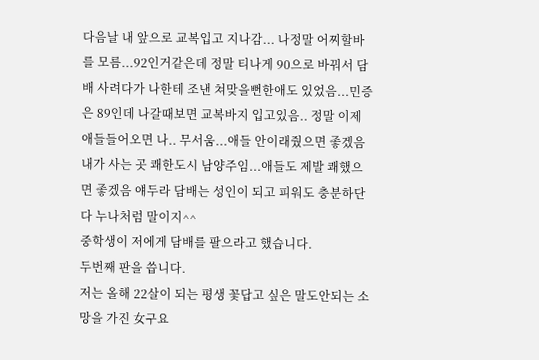다음날 내 앞으로 교복입고 지나감... 나정말 어찌할바를 모름...92인거같은데 정말 티나게 90으로 바꿔서 담배 사려다가 나한테 조낸 쳐맞을뻔한애도 있었음...민증은 89인데 나갈때보면 교복바지 입고있음.. 정말 이제 애들들어오면 나.. 무서움...애들 안이래줬으면 좋겠음 내가 사는 곳 쾌한도시 남양주임...애들도 제발 쾌했으면 좋겠음 얘두라 담배는 성인이 되고 피워도 충분하단다 누나처럼 말이지^^
중학생이 저에게 담배를 팔으라고 했습니다.
두번째 판을 씁니다.
저는 올해 22살이 되는 평생 꽃답고 싶은 말도안되는 소망을 가진 女구요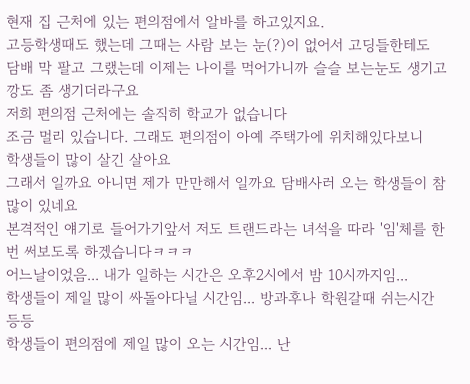현재 집 근처에 있는 편의점에서 알바를 하고있지요.
고등학생때도 했는데 그때는 사람 보는 눈(?)이 없어서 고딩들한테도
담배 막 팔고 그랬는데 이제는 나이를 먹어가니까 슬슬 보는눈도 생기고 깡도 좀 생기더라구요
저희 편의점 근처에는 솔직히 학교가 없습니다
조금 멀리 있습니다. 그래도 편의점이 아예 주택가에 위치해있다보니
학생들이 많이 살긴 살아요
그래서 일까요 아니면 제가 만만해서 일까요 담배사러 오는 학생들이 참 많이 있네요
본격적인 얘기로 들어가기앞서 저도 트랜드라는 녀석을 따라 '임'체를 한번 써보도록 하겠습니다ㅋㅋㅋ
어느날이었음... 내가 일하는 시간은 오후2시에서 밤 10시까지임...
학생들이 제일 많이 싸돌아다닐 시간임... 방과후나 학원갈때 쉬는시간등등
학생들이 편의점에 제일 많이 오는 시간임... 난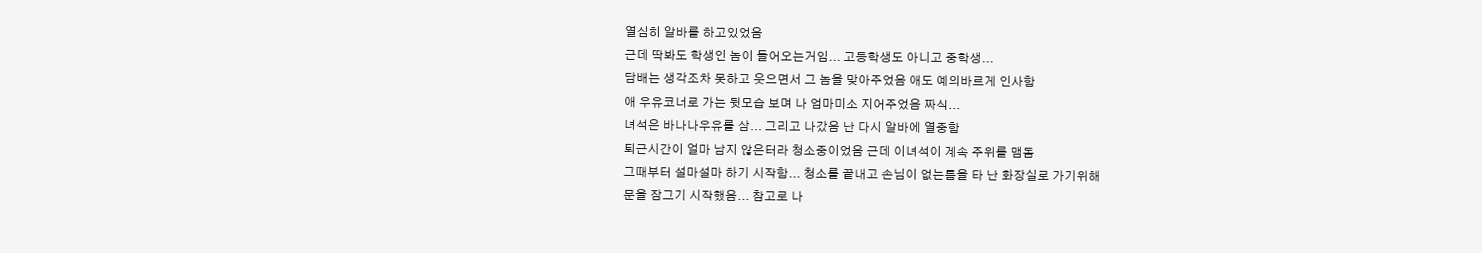열심히 알바를 하고있었음
근데 딱봐도 학생인 놈이 들어오는거임... 고등학생도 아니고 중학생...
담배는 생각조차 못하고 웃으면서 그 놈을 맞아주었음 애도 예의바르게 인사함
애 우유코너로 가는 뒷모습 보며 나 엄마미소 지어주었음 짜식...
녀석은 바나나우유를 삼... 그리고 나갔음 난 다시 알바에 열중함
퇴근시간이 얼마 남지 않은터라 청소중이었음 근데 이녀석이 계속 주위를 맴돔
그때부터 설마설마 하기 시작함... 청소를 끝내고 손님이 없는틈을 타 난 화장실로 가기위해
문을 잠그기 시작했음... 참고로 나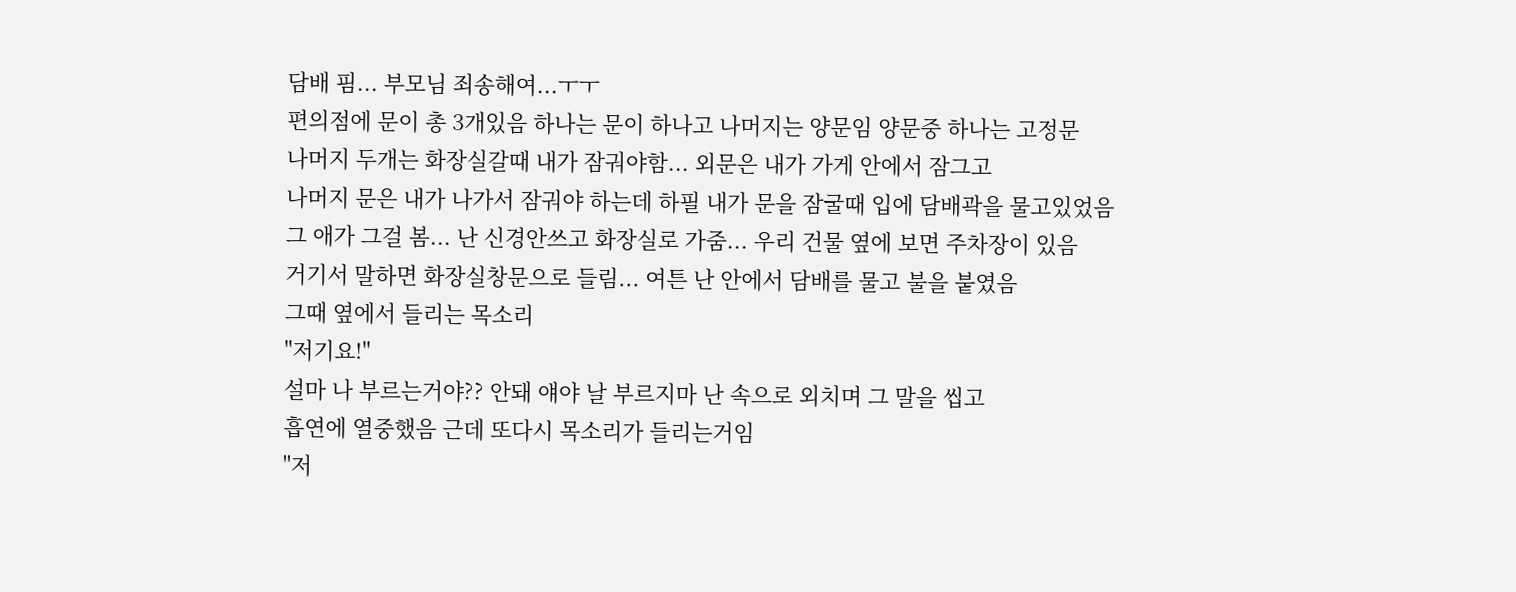담배 핌... 부모님 죄송해여...ㅜㅜ
편의점에 문이 총 3개있음 하나는 문이 하나고 나머지는 양문임 양문중 하나는 고정문
나머지 두개는 화장실갈때 내가 잠궈야함... 외문은 내가 가게 안에서 잠그고
나머지 문은 내가 나가서 잠궈야 하는데 하필 내가 문을 잠굴때 입에 담배곽을 물고있었음
그 애가 그걸 봄... 난 신경안쓰고 화장실로 가줌... 우리 건물 옆에 보면 주차장이 있음
거기서 말하면 화장실창문으로 들림... 여튼 난 안에서 담배를 물고 불을 붙였음
그때 옆에서 들리는 목소리
"저기요!"
설마 나 부르는거야?? 안돼 얘야 날 부르지마 난 속으로 외치며 그 말을 씹고
흡연에 열중했음 근데 또다시 목소리가 들리는거임
"저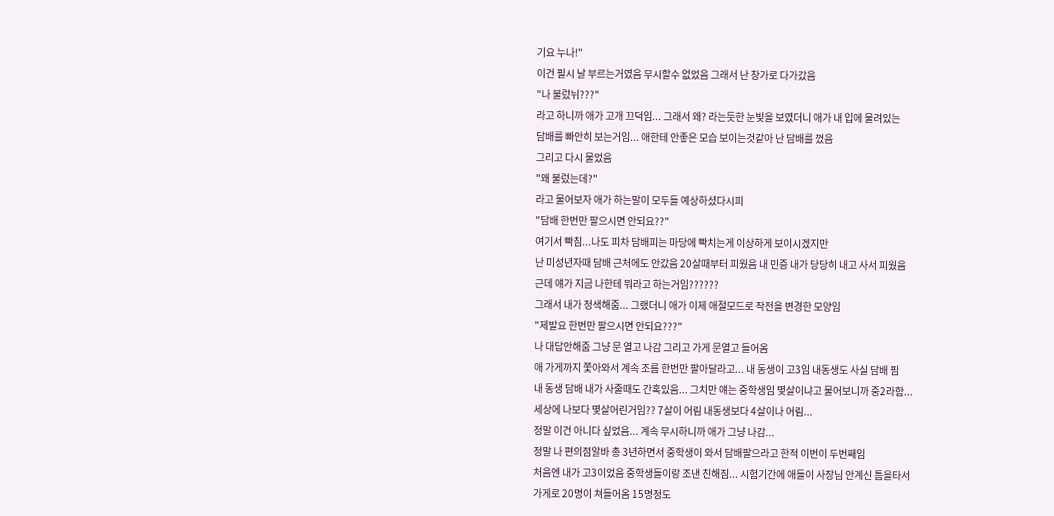기요 누나!"
이건 필시 날 부르는거였음 무시할수 없었음 그래서 난 창가로 다가갔음
"나 불렀뉘???"
라고 하니까 애가 고개 끄덕임... 그래서 왜? 라는듯한 눈빛을 보였더니 애가 내 입에 물려있는
담배를 빠안히 보는거임... 애한테 안좋은 모습 보이는것같아 난 담배를 껐음
그리고 다시 물었음
"왜 불렀는데?"
라고 물어보자 애가 하는말이 모두들 예상하셨다시피
"담배 한번만 팔으시면 안되요??"
여기서 빡침...나도 피차 담배피는 마당에 빡치는게 이상하게 보이시겠지만
난 미성년자때 담배 근처에도 안갔음 20살때부터 피웠음 내 민증 내가 당당히 내고 사서 피웠음
근데 얘가 지금 나한테 뭐라고 하는거임??????
그래서 내가 정색해줌... 그랬더니 애가 이제 애절모드로 작전을 변경한 모양임
"제발요 한번만 팔으시면 안되요???"
나 대답안해줌 그냥 문 열고 나감 그리고 가게 문열고 들어옴
애 가게까지 쫓아와서 계속 조름 한번만 팔아달라고... 내 동생이 고3임 내동생도 사실 담배 핌
내 동생 담배 내가 사줄때도 간혹있음... 그치만 얘는 중학생임 몇살이냐고 물어보니까 중2라함...
세상에 나보다 몇살어린거임?? 7살이 어림 내동생보다 4살이나 어림...
정말 이건 아니다 싶었음... 계속 무시하니까 애가 그냥 나감...
정말 나 편의점알바 총 3년하면서 중학생이 와서 담배팔으라고 한적 이번이 두번째임
처음엔 내가 고3이었음 중학생들이랑 조낸 친해짐... 시험기간에 애들이 사장님 안계신 틈을타서
가게로 20명이 쳐들어옴 15명정도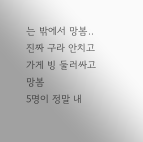는 밖에서 망봄.. 진짜 구라 안치고 가게 빙 둘러싸고 망봄
5명이 정말 내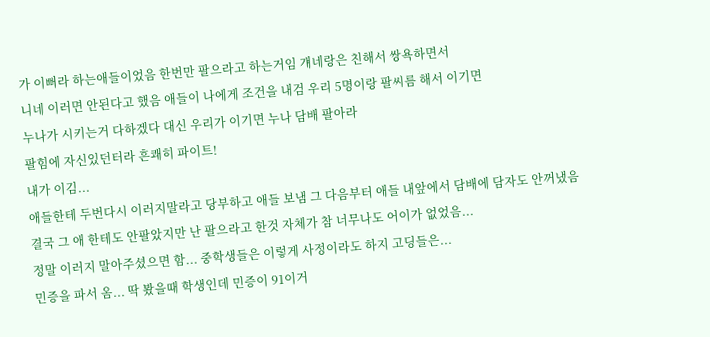가 이뻐라 하는애들이었음 한번만 팔으라고 하는거임 걔네랑은 친해서 쌍욕하면서
니네 이러면 안된다고 했음 애들이 나에게 조건을 내검 우리 5명이랑 팔씨름 해서 이기면
누나가 시키는거 다하겠다 대신 우리가 이기면 누나 담배 팔아라
팔힘에 자신있던터라 흔쾌히 파이트!
내가 이김...
애들한테 두번다시 이러지말라고 당부하고 애들 보냄 그 다음부터 애들 내앞에서 담배에 담자도 안꺼냈음
결국 그 애 한테도 안팔았지만 난 팔으라고 한것 자체가 참 너무나도 어이가 없었음...
정말 이러지 말아주셨으면 함... 중학생들은 이렇게 사정이라도 하지 고딩들은...
민증을 파서 옴... 딱 봤을때 학생인데 민증이 91이거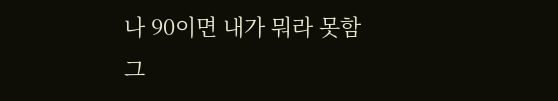나 90이면 내가 뭐라 못함
그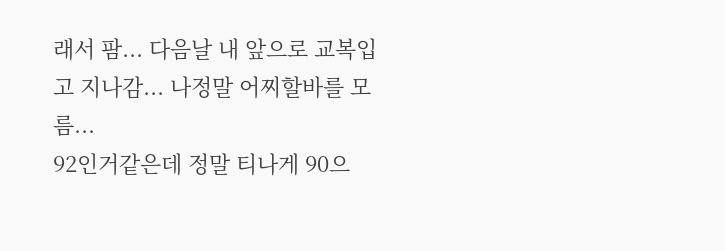래서 팜... 다음날 내 앞으로 교복입고 지나감... 나정말 어찌할바를 모름...
92인거같은데 정말 티나게 90으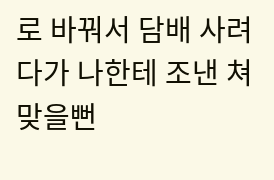로 바꿔서 담배 사려다가 나한테 조낸 쳐맞을뻔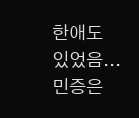한애도 있었음...
민증은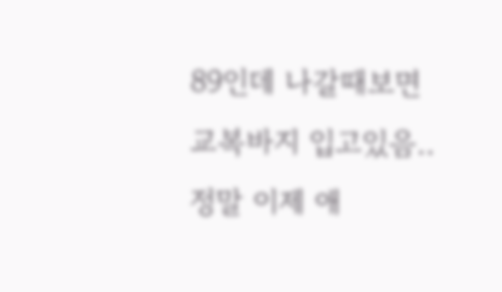89인데 나갈때보면 교복바지 입고있음.. 정말 이제 애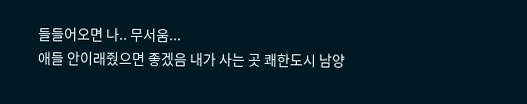들들어오면 나.. 무서움...
애들 안이래줬으면 좋겠음 내가 사는 곳 쾌한도시 남양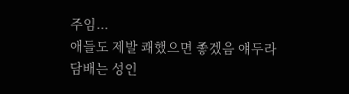주임...
애들도 제발 쾌했으면 좋겠음 얘두라 담배는 성인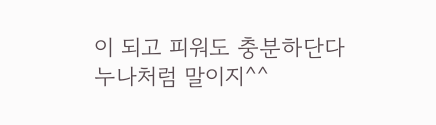이 되고 피워도 충분하단다
누나처럼 말이지^^